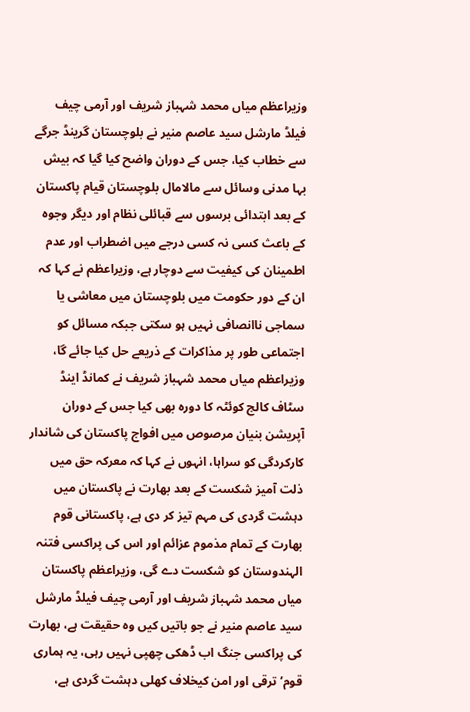وزیراعظم میاں محمد شہباز شریف اور آرمی چیف فیلڈ مارشل سید عاصم منیر نے بلوچستان گرینڈ جرگے سے خطاب کیا، جس کے دوران واضح کیا گیا کہ بیش بہا مدنی وسائل سے مالامال بلوچستان قیام پاکستان کے بعد ابتدائی برسوں سے قبائلی نظام اور دیگر وجوہ کے باعث کسی نہ کسی درجے میں اضطراب اور عدم اطمینان کی کیفیت سے دوچار ہے، وزیراعظم نے کہا کہ ان کے دور حکومت میں بلوچستان میں معاشی یا سماجی ناانصافی نہیں ہو سکتی جبکہ مسائل کو اجتماعی طور پر مذاکرات کے ذریعے حل کیا جائے گا، وزیراعظم میاں محمد شہباز شریف نے کمانڈ اینڈ سٹاف کالج کوئٹہ کا دورہ بھی کیا جس کے دوران آپریشن بنیان مرصوص میں افواج پاکستان کی شاندار کارکردگی کو سراہا، انہوں نے کہا کہ معرکہ حق میں ذلت آمیز شکست کے بعد بھارت نے پاکستان میں دہشت گردی کی مہم تیز کر دی ہے، پاکستانی قوم بھارت کے تمام مذموم عزائم اور اس کی پراکسی فتنہ الہندوستان کو شکست دے گی، وزیراعظم پاکستان میاں محمد شہباز شریف اور آرمی چیف فیلڈ مارشل سید عاصم منیر نے جو باتیں کیں وہ حقیقت ہے، بھارت کی پراکسی جنگ اب ڈھکی چھپی نہیں رہی، یہ ہماری قوم’ ترقی اور امن کیخلاف کھلی دہشت گردی ہے،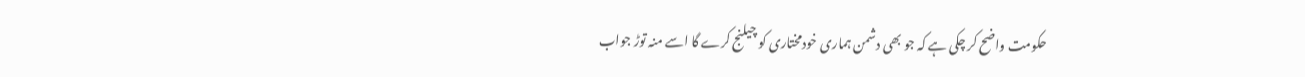حکومت واضح کر چکی ہے کہ جو بھی دشمن ہماری خودمختاری کو چیلنج کرے گا اسے منہ توڑ جواب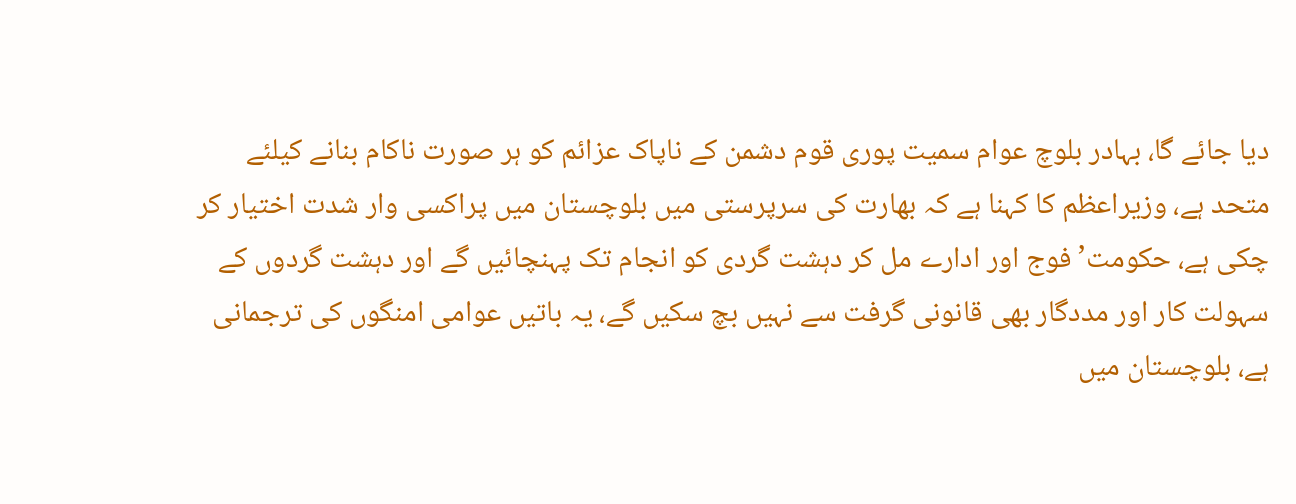دیا جائے گا، بہادر بلوچ عوام سمیت پوری قوم دشمن کے ناپاک عزائم کو ہر صورت ناکام بنانے کیلئے متحد ہے، وزیراعظم کا کہنا ہے کہ بھارت کی سرپرستی میں بلوچستان میں پراکسی وار شدت اختیار کر چکی ہے، حکومت’ فوج اور ادارے مل کر دہشت گردی کو انجام تک پہنچائیں گے اور دہشت گردوں کے سہولت کار اور مددگار بھی قانونی گرفت سے نہیں بچ سکیں گے، یہ باتیں عوامی امنگوں کی ترجمانی ہے، بلوچستان میں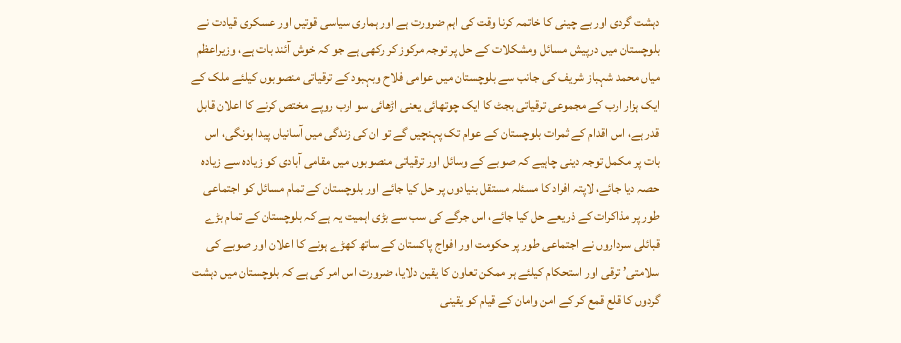دہشت گردی اور بے چینی کا خاتمہ کرنا وقت کی اہم ضرورت ہے اور ہماری سیاسی قوتیں اور عسکری قیادت نے بلوچستان میں درپیش مسائل ومشکلات کے حل پر توجہ مرکوز کر رکھی ہے جو کہ خوش آئند بات ہے، وزیراعظم میاں محمد شہباز شریف کی جانب سے بلوچستان میں عوامی فلاح وبہبود کے ترقیاتی منصوبوں کیلئے ملک کے ایک ہزار ارب کے مجموعی ترقیاتی بجٹ کا ایک چوتھائی یعنی اڑھائی سو ارب روپے مختص کرنے کا اعلان قابل قدر ہے، اس اقدام کے ثمرات بلوچستان کے عوام تک پہنچیں گے تو ان کی زندگی میں آسانیاں پیدا ہونگی، اس بات پر مکمل توجہ دینی چاہیے کہ صوبے کے وسائل اور ترقیاتی منصوبوں میں مقامی آبادی کو زیادہ سے زیادہ حصہ دیا جائے، لاپتہ افراد کا مسئلہ مستقل بنیادوں پر حل کیا جائے اور بلوچستان کے تمام مسائل کو اجتماعی طور پر مذاکرات کے ذریعے حل کیا جائے، اس جرگے کی سب سے بڑی اہمیت یہ ہے کہ بلوچستان کے تمام بڑے قبائلی سرداروں نے اجتماعی طور پر حکومت اور افواج پاکستان کے ساتھ کھڑے ہونے کا اعلان اور صوبے کی سلامتی’ ترقی اور استحکام کیلئے ہر ممکن تعاون کا یقین دلایا، ضرورت اس امر کی ہے کہ بلوچستان میں دہشت گردوں کا قلع قمع کر کے امن وامان کے قیام کو یقینی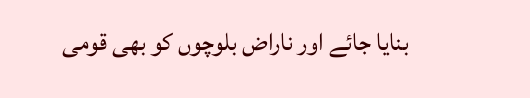بنایا جائے اور ناراض بلوچوں کو بھی قومی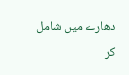دھارے میں شامل کر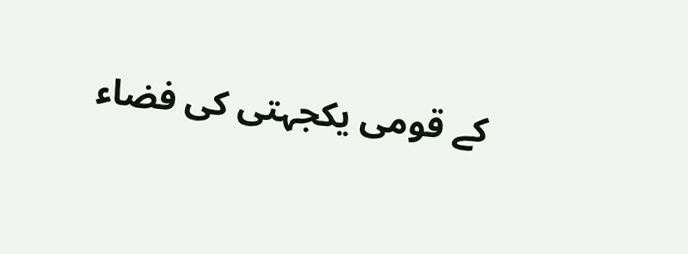کے قومی یکجہتی کی فضاء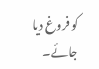کو فروغ دیا جائے۔